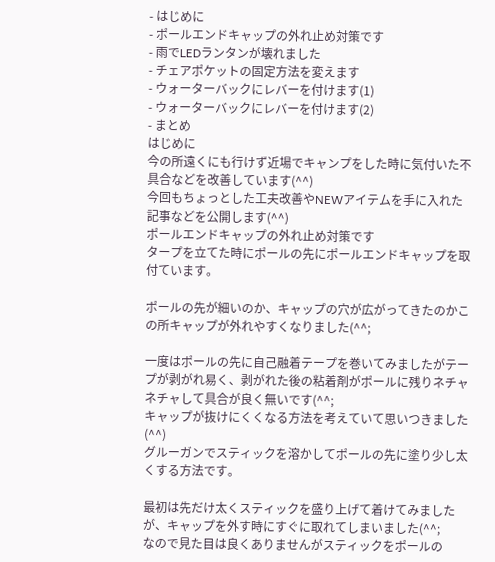- はじめに
- ポールエンドキャップの外れ止め対策です
- 雨でLEDランタンが壊れました
- チェアポケットの固定方法を変えます
- ウォーターバックにレバーを付けます(1)
- ウォーターバックにレバーを付けます(2)
- まとめ
はじめに
今の所遠くにも行けず近場でキャンプをした時に気付いた不具合などを改善しています(^^)
今回もちょっとした工夫改善やNEWアイテムを手に入れた記事などを公開します(^^)
ポールエンドキャップの外れ止め対策です
タープを立てた時にポールの先にポールエンドキャップを取付ています。

ポールの先が細いのか、キャップの穴が広がってきたのかこの所キャップが外れやすくなりました(^^;

一度はポールの先に自己融着テープを巻いてみましたがテープが剥がれ易く、剥がれた後の粘着剤がポールに残りネチャネチャして具合が良く無いです(^^;
キャップが抜けにくくなる方法を考えていて思いつきました(^^)
グルーガンでスティックを溶かしてポールの先に塗り少し太くする方法です。

最初は先だけ太くスティックを盛り上げて着けてみましたが、キャップを外す時にすぐに取れてしまいました(^^;
なので見た目は良くありませんがスティックをポールの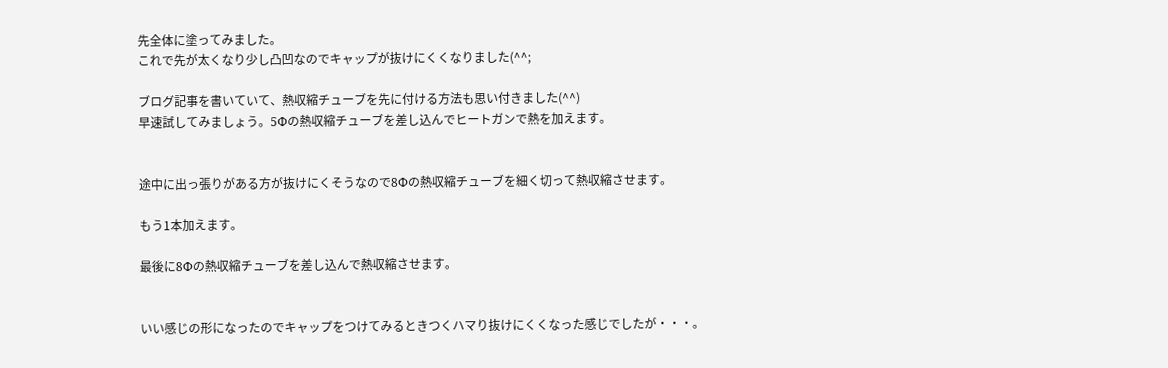先全体に塗ってみました。
これで先が太くなり少し凸凹なのでキャップが抜けにくくなりました(^^;

ブログ記事を書いていて、熱収縮チューブを先に付ける方法も思い付きました(^^)
早速試してみましょう。5Φの熱収縮チューブを差し込んでヒートガンで熱を加えます。


途中に出っ張りがある方が抜けにくそうなので8Φの熱収縮チューブを細く切って熱収縮させます。

もう1本加えます。

最後に8Φの熱収縮チューブを差し込んで熱収縮させます。


いい感じの形になったのでキャップをつけてみるときつくハマり抜けにくくなった感じでしたが・・・。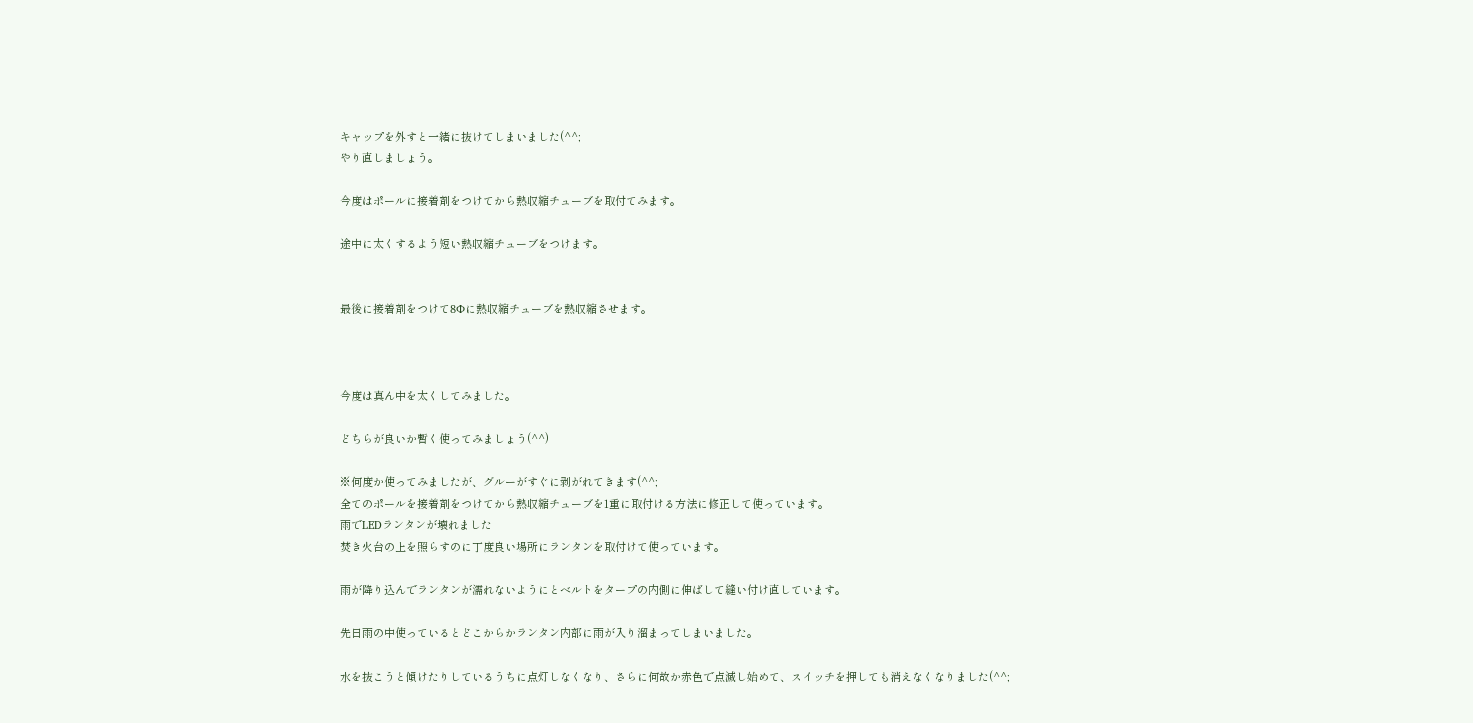キャップを外すと一緒に抜けてしまいました(^^;
やり直しましょう。

今度はポールに接着剤をつけてから熱収縮チューブを取付てみます。

途中に太くするよう短い熱収縮チューブをつけます。


最後に接着剤をつけて8Φに熱収縮チューブを熱収縮させます。



今度は真ん中を太くしてみました。

どちらが良いか暫く使ってみましょう(^^)

※何度か使ってみましたが、グルーがすぐに剥がれてきます(^^;
全てのポールを接着剤をつけてから熱収縮チューブを1重に取付ける方法に修正して使っています。
雨でLEDランタンが壊れました
焚き火台の上を照らすのに丁度良い場所にランタンを取付けて使っています。

雨が降り込んでランタンが濡れないようにとベルトをタープの内側に伸ばして縫い付け直しています。

先日雨の中使っているとどこからかランタン内部に雨が入り溜まってしまいました。

水を抜こうと傾けたりしているうちに点灯しなくなり、さらに何故か赤色で点滅し始めて、スイッチを押しても消えなくなりました(^^;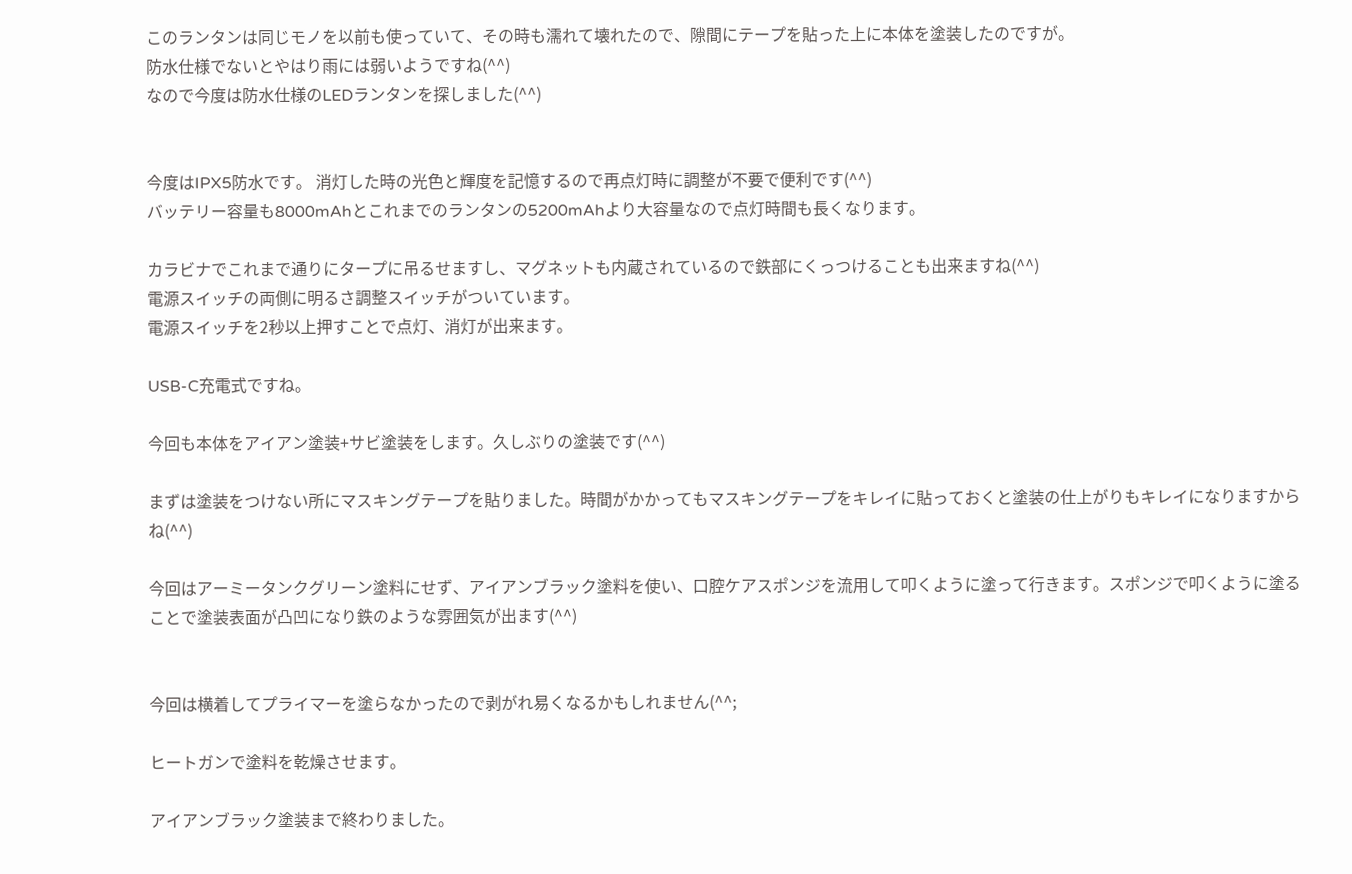このランタンは同じモノを以前も使っていて、その時も濡れて壊れたので、隙間にテープを貼った上に本体を塗装したのですが。
防水仕様でないとやはり雨には弱いようですね(^^)
なので今度は防水仕様のLEDランタンを探しました(^^)


今度はIPX5防水です。 消灯した時の光色と輝度を記憶するので再点灯時に調整が不要で便利です(^^)
バッテリー容量も8000mAhとこれまでのランタンの5200mAhより大容量なので点灯時間も長くなります。

カラビナでこれまで通りにタープに吊るせますし、マグネットも内蔵されているので鉄部にくっつけることも出来ますね(^^)
電源スイッチの両側に明るさ調整スイッチがついています。
電源スイッチを2秒以上押すことで点灯、消灯が出来ます。

USB-C充電式ですね。

今回も本体をアイアン塗装+サビ塗装をします。久しぶりの塗装です(^^)

まずは塗装をつけない所にマスキングテープを貼りました。時間がかかってもマスキングテープをキレイに貼っておくと塗装の仕上がりもキレイになりますからね(^^)

今回はアーミータンクグリーン塗料にせず、アイアンブラック塗料を使い、口腔ケアスポンジを流用して叩くように塗って行きます。スポンジで叩くように塗ることで塗装表面が凸凹になり鉄のような雰囲気が出ます(^^)


今回は横着してプライマーを塗らなかったので剥がれ易くなるかもしれません(^^;

ヒートガンで塗料を乾燥させます。

アイアンブラック塗装まで終わりました。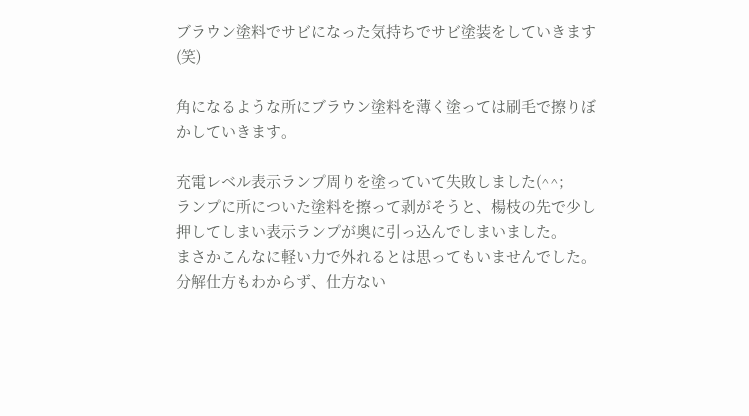ブラウン塗料でサビになった気持ちでサビ塗装をしていきます(笑)

角になるような所にブラウン塗料を薄く塗っては刷毛で擦りぼかしていきます。

充電レベル表示ランプ周りを塗っていて失敗しました(^^;
ランプに所についた塗料を擦って剥がそうと、楊枝の先で少し押してしまい表示ランプが奥に引っ込んでしまいました。
まさかこんなに軽い力で外れるとは思ってもいませんでした。
分解仕方もわからず、仕方ない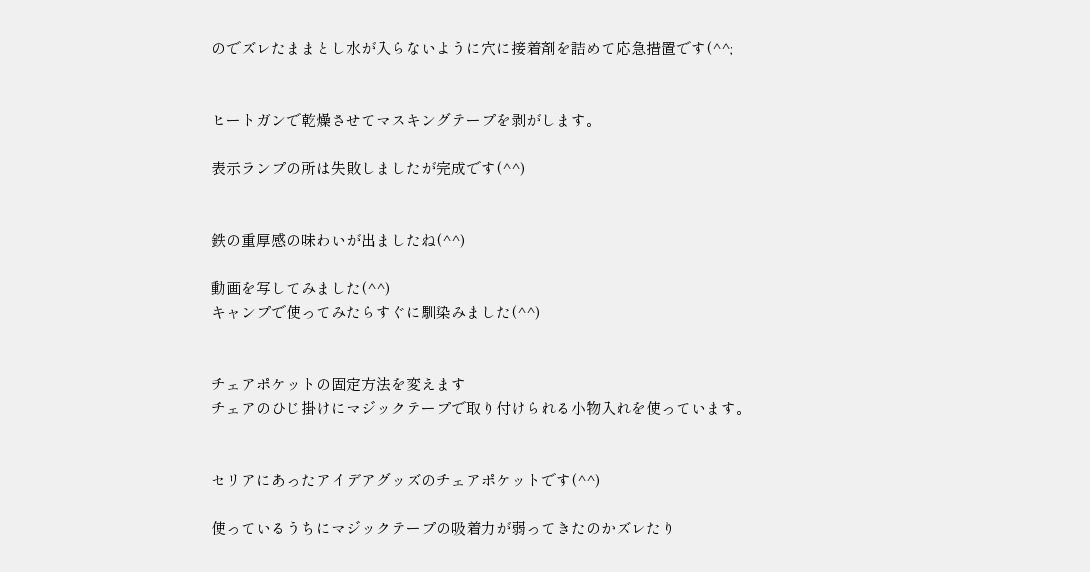のでズレたままとし水が入らないように穴に接着剤を詰めて応急措置です(^^;


ヒートガンで乾燥させてマスキングテープを剥がします。

表示ランプの所は失敗しましたが完成です(^^)


鉄の重厚感の味わいが出ましたね(^^)

動画を写してみました(^^)
キャンプで使ってみたらすぐに馴染みました(^^)


チェアポケットの固定方法を変えます
チェアのひじ掛けにマジックテープで取り付けられる小物入れを使っています。


セリアにあったアイデアグッズのチェアポケットです(^^)

使っているうちにマジックテープの吸着力が弱ってきたのかズレたり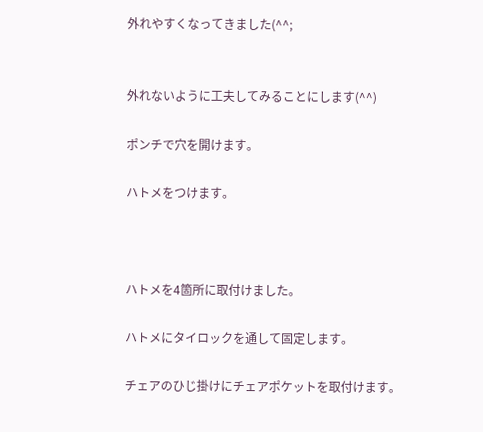外れやすくなってきました(^^;


外れないように工夫してみることにします(^^)

ポンチで穴を開けます。

ハトメをつけます。



ハトメを4箇所に取付けました。

ハトメにタイロックを通して固定します。

チェアのひじ掛けにチェアポケットを取付けます。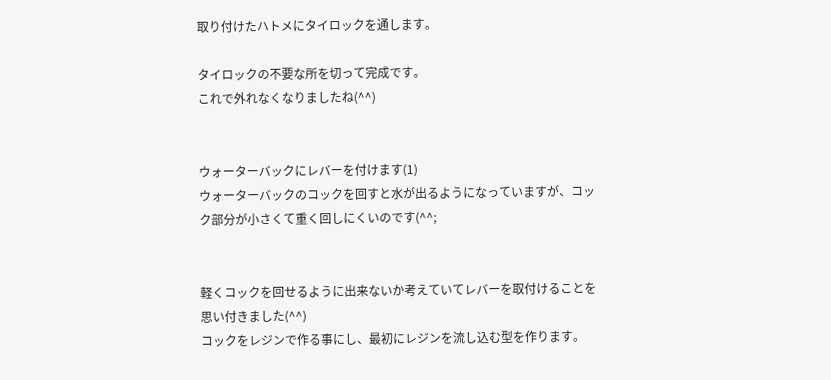取り付けたハトメにタイロックを通します。

タイロックの不要な所を切って完成です。
これで外れなくなりましたね(^^)


ウォーターバックにレバーを付けます(1)
ウォーターバックのコックを回すと水が出るようになっていますが、コック部分が小さくて重く回しにくいのです(^^;


軽くコックを回せるように出来ないか考えていてレバーを取付けることを思い付きました(^^)
コックをレジンで作る事にし、最初にレジンを流し込む型を作ります。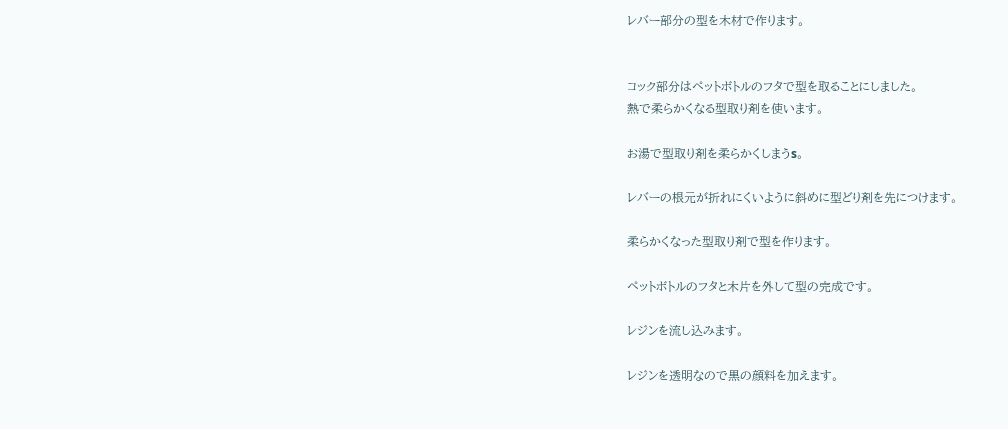レバー部分の型を木材で作ります。


コック部分はペットボトルのフタで型を取ることにしました。
熱で柔らかくなる型取り剤を使います。

お湯で型取り剤を柔らかくしまうs。

レバーの根元が折れにくいように斜めに型どり剤を先につけます。

柔らかくなった型取り剤で型を作ります。

ペットボトルのフタと木片を外して型の完成です。

レジンを流し込みます。

レジンを透明なので黒の顔料を加えます。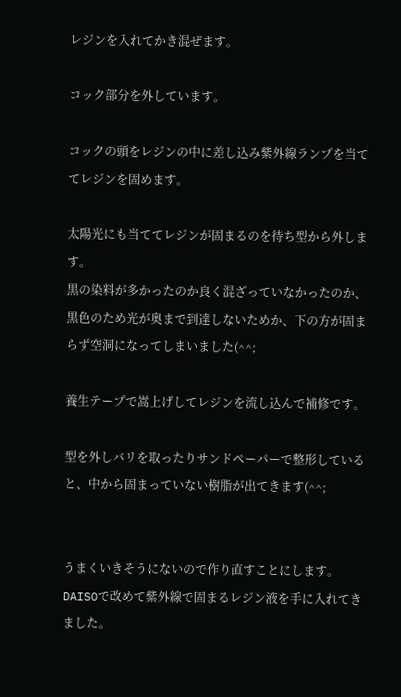レジンを入れてかき混ぜます。

コック部分を外しています。

コックの頭をレジンの中に差し込み紫外線ランプを当ててレジンを固めます。

太陽光にも当ててレジンが固まるのを待ち型から外します。
黒の染料が多かったのか良く混ざっていなかったのか、黒色のため光が奥まで到達しないためか、下の方が固まらず空洞になってしまいました(^^;

養生テープで嵩上げしてレジンを流し込んで補修です。

型を外しバリを取ったりサンドペーパーで整形していると、中から固まっていない樹脂が出てきます(^^;


うまくいきそうにないので作り直すことにします。
DAISOで改めて紫外線で固まるレジン液を手に入れてきました。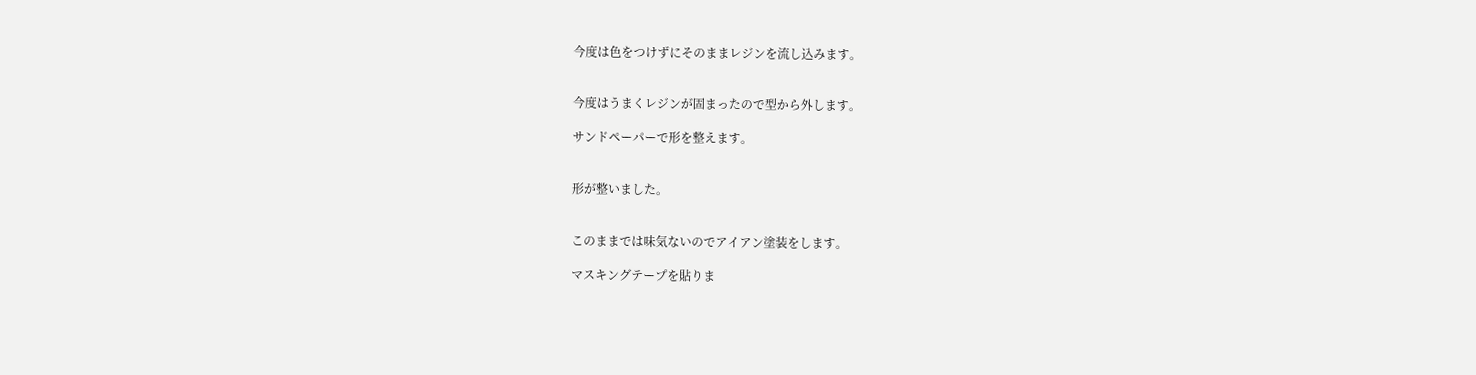今度は色をつけずにそのままレジンを流し込みます。


今度はうまくレジンが固まったので型から外します。

サンドペーパーで形を整えます。


形が整いました。


このままでは味気ないのでアイアン塗装をします。

マスキングテープを貼りま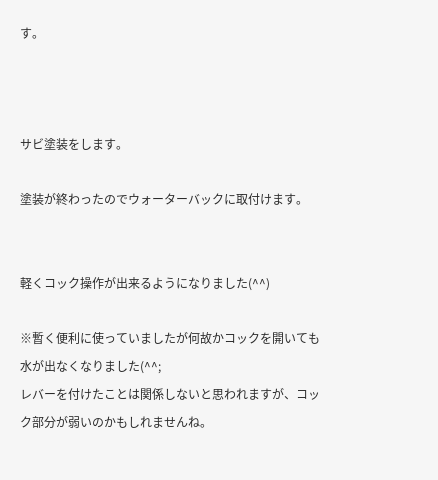す。



サビ塗装をします。

塗装が終わったのでウォーターバックに取付けます。


軽くコック操作が出来るようになりました(^^)

※暫く便利に使っていましたが何故かコックを開いても水が出なくなりました(^^;
レバーを付けたことは関係しないと思われますが、コック部分が弱いのかもしれませんね。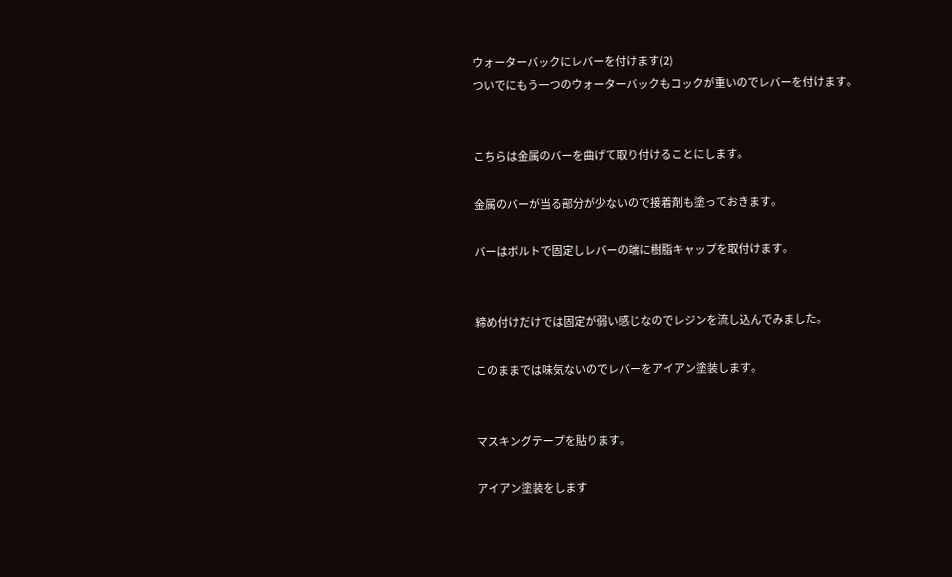ウォーターバックにレバーを付けます(2)
ついでにもう一つのウォーターバックもコックが重いのでレバーを付けます。


こちらは金属のバーを曲げて取り付けることにします。

金属のバーが当る部分が少ないので接着剤も塗っておきます。

バーはボルトで固定しレバーの端に樹脂キャップを取付けます。


締め付けだけでは固定が弱い感じなのでレジンを流し込んでみました。

このままでは味気ないのでレバーをアイアン塗装します。


マスキングテープを貼ります。

アイアン塗装をします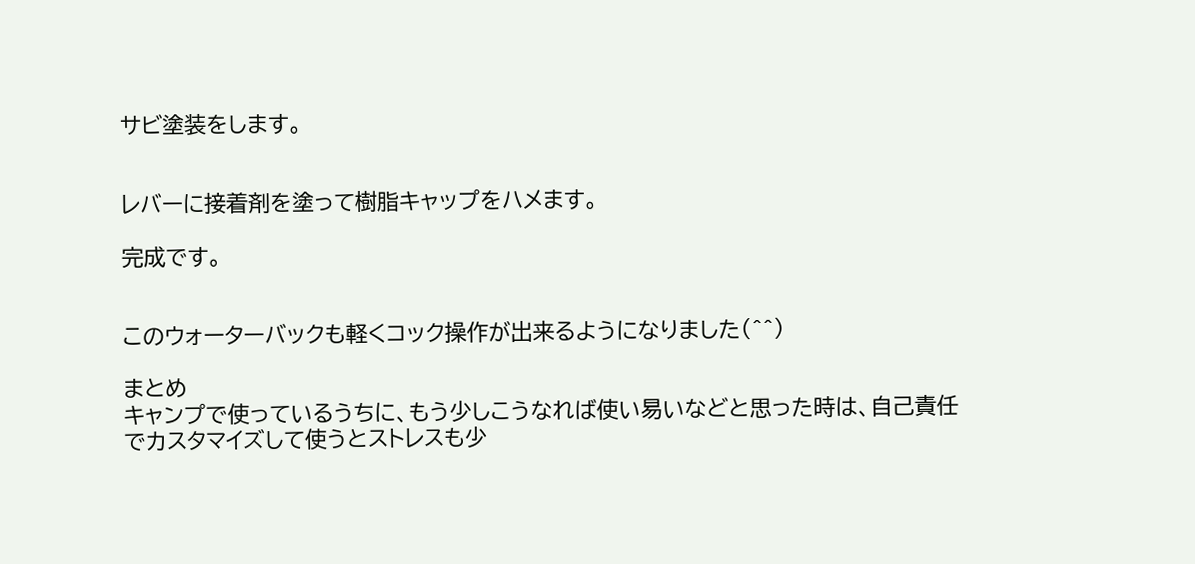サビ塗装をします。


レバーに接着剤を塗って樹脂キャップをハメます。

完成です。


このウォーターバックも軽くコック操作が出来るようになりました(^^)

まとめ
キャンプで使っているうちに、もう少しこうなれば使い易いなどと思った時は、自己責任でカスタマイズして使うとストレスも少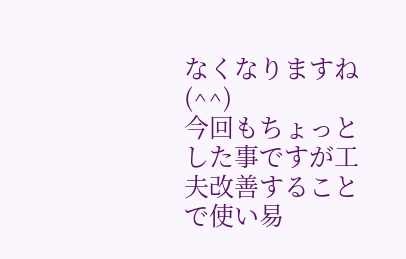なくなりますね(^^)
今回もちょっとした事ですが工夫改善することで使い易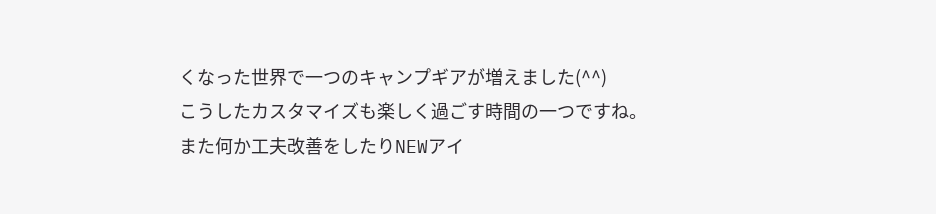くなった世界で一つのキャンプギアが増えました(^^)
こうしたカスタマイズも楽しく過ごす時間の一つですね。
また何か工夫改善をしたりNEWアイ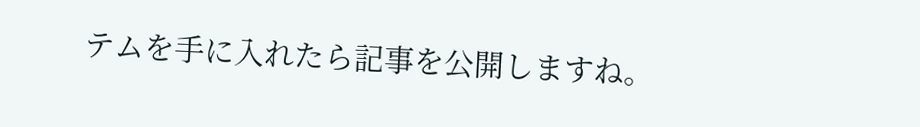テムを手に入れたら記事を公開しますね。